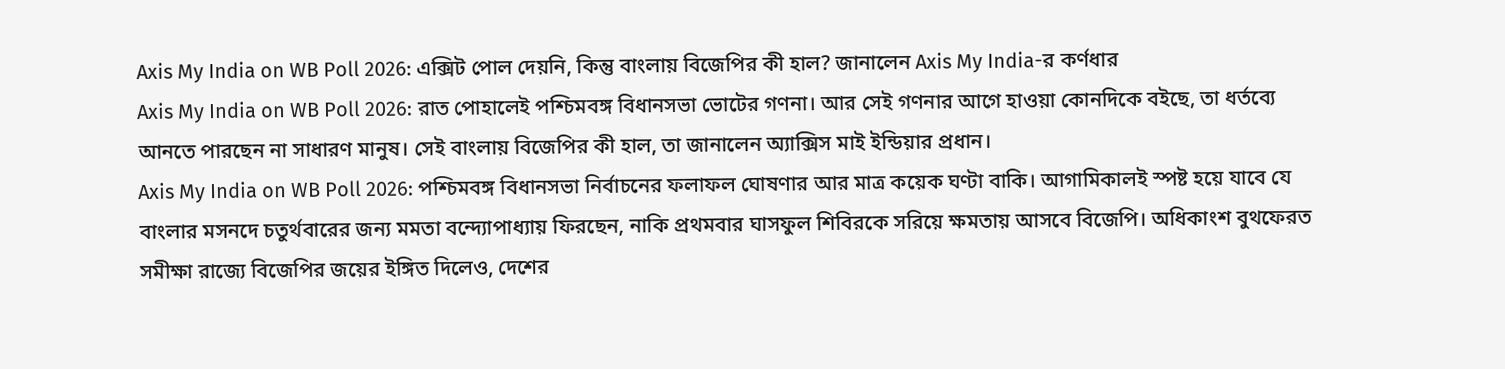Axis My India on WB Poll 2026: এক্সিট পোল দেয়নি, কিন্তু বাংলায় বিজেপির কী হাল? জানালেন Axis My India-র কর্ণধার
Axis My India on WB Poll 2026: রাত পোহালেই পশ্চিমবঙ্গ বিধানসভা ভোটের গণনা। আর সেই গণনার আগে হাওয়া কোনদিকে বইছে, তা ধর্তব্যে আনতে পারছেন না সাধারণ মানুষ। সেই বাংলায় বিজেপির কী হাল, তা জানালেন অ্যাক্সিস মাই ইন্ডিয়ার প্রধান।
Axis My India on WB Poll 2026: পশ্চিমবঙ্গ বিধানসভা নির্বাচনের ফলাফল ঘোষণার আর মাত্র কয়েক ঘণ্টা বাকি। আগামিকালই স্পষ্ট হয়ে যাবে যে বাংলার মসনদে চতুর্থবারের জন্য মমতা বন্দ্যোপাধ্যায় ফিরছেন, নাকি প্রথমবার ঘাসফুল শিবিরকে সরিয়ে ক্ষমতায় আসবে বিজেপি। অধিকাংশ বুথফেরত সমীক্ষা রাজ্যে বিজেপির জয়ের ইঙ্গিত দিলেও, দেশের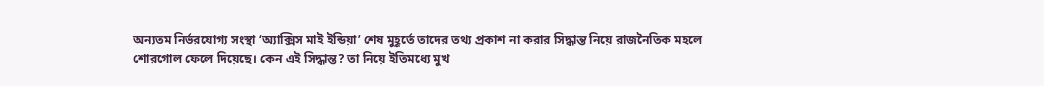অন্যতম নির্ভরযোগ্য সংস্থা ‘অ্যাক্সিস মাই ইন্ডিয়া’ শেষ মুহূর্তে তাদের তথ্য প্রকাশ না করার সিদ্ধান্ত নিয়ে রাজনৈতিক মহলে শোরগোল ফেলে দিয়েছে। কেন এই সিদ্ধান্ত? তা নিয়ে ইতিমধ্যে মুখ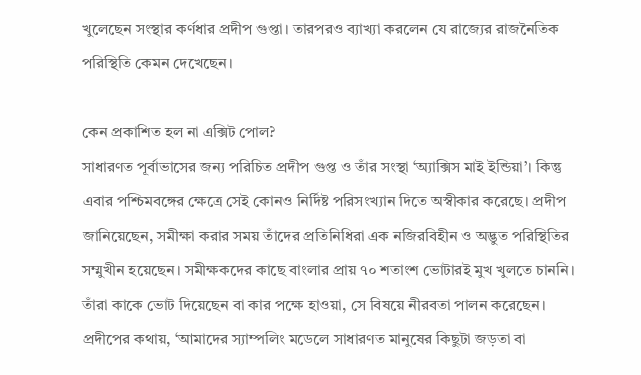খুলেছেন সংস্থার কর্ণধার প্রদীপ গুপ্তা। তারপরও ব্যাখ্যা করলেন যে রাজ্যের রাজনৈতিক পরিস্থিতি কেমন দেখেছেন।

কেন প্রকাশিত হল না এক্সিট পোল?
সাধারণত পূর্বাভাসের জন্য পরিচিত প্রদীপ গুপ্ত ও তাঁর সংস্থা ‘অ্যাক্সিস মাই ইন্ডিয়া’। কিন্তু এবার পশ্চিমবঙ্গের ক্ষেত্রে সেই কোনও নির্দিষ্ট পরিসংখ্যান দিতে অস্বীকার করেছে। প্রদীপ জানিয়েছেন, সমীক্ষা করার সময় তাঁদের প্রতিনিধিরা এক নজিরবিহীন ও অদ্ভুত পরিস্থিতির সম্মুখীন হয়েছেন। সমীক্ষকদের কাছে বাংলার প্রায় ৭০ শতাংশ ভোটারই মুখ খুলতে চাননি। তাঁরা কাকে ভোট দিয়েছেন বা কার পক্ষে হাওয়া, সে বিষয়ে নীরবতা পালন করেছেন।
প্রদীপের কথায়, ‘আমাদের স্যাম্পলিং মডেলে সাধারণত মানুষের কিছুটা জড়তা বা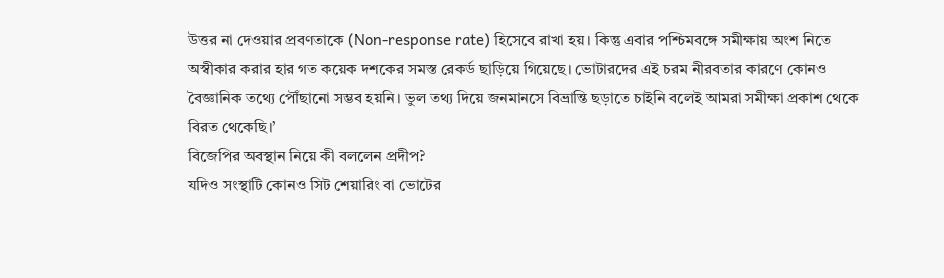উত্তর না দেওয়ার প্রবণতাকে (Non-response rate) হিসেবে রাখা হয়। কিন্তু এবার পশ্চিমবঙ্গে সমীক্ষায় অংশ নিতে অস্বীকার করার হার গত কয়েক দশকের সমস্ত রেকর্ড ছাড়িয়ে গিয়েছে। ভোটারদের এই চরম নীরবতার কারণে কোনও বৈজ্ঞানিক তথ্যে পৌঁছানো সম্ভব হয়নি। ভুল তথ্য দিয়ে জনমানসে বিভ্রান্তি ছড়াতে চাইনি বলেই আমরা সমীক্ষা প্রকাশ থেকে বিরত থেকেছি।’
বিজেপির অবস্থান নিয়ে কী বললেন প্রদীপ?
যদিও সংস্থাটি কোনও সিট শেয়ারিং বা ভোটের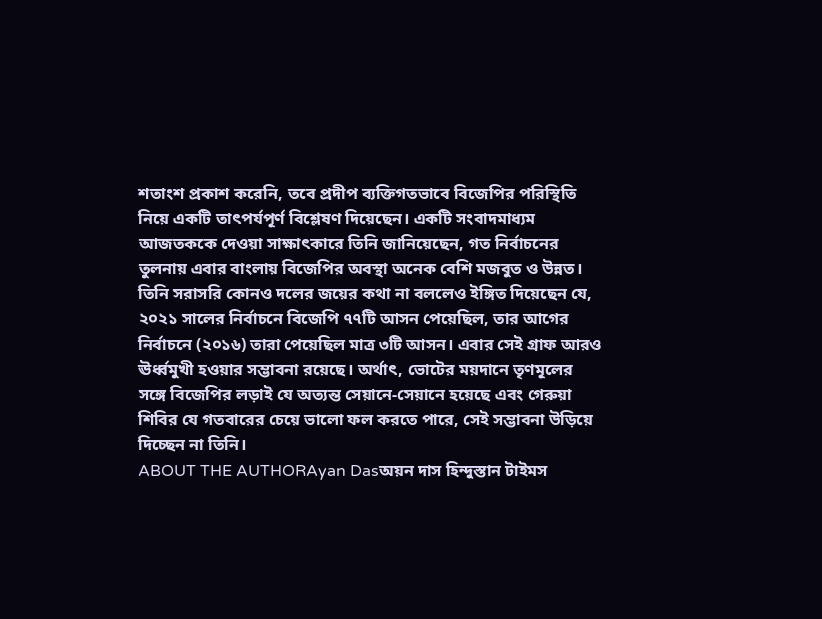শতাংশ প্রকাশ করেনি, তবে প্রদীপ ব্যক্তিগতভাবে বিজেপির পরিস্থিতি নিয়ে একটি তাৎপর্যপূর্ণ বিশ্লেষণ দিয়েছেন। একটি সংবাদমাধ্যম আজতককে দেওয়া সাক্ষাৎকারে তিনি জানিয়েছেন, গত নির্বাচনের তুলনায় এবার বাংলায় বিজেপির অবস্থা অনেক বেশি মজবুত ও উন্নত।
তিনি সরাসরি কোনও দলের জয়ের কথা না বললেও ইঙ্গিত দিয়েছেন যে, ২০২১ সালের নির্বাচনে বিজেপি ৭৭টি আসন পেয়েছিল, তার আগের নির্বাচনে (২০১৬) তারা পেয়েছিল মাত্র ৩টি আসন। এবার সেই গ্রাফ আরও ঊর্ধ্বমুখী হওয়ার সম্ভাবনা রয়েছে। অর্থাৎ, ভোটের ময়দানে তৃণমূলের সঙ্গে বিজেপির লড়াই যে অত্যন্ত সেয়ানে-সেয়ানে হয়েছে এবং গেরুয়া শিবির যে গতবারের চেয়ে ভালো ফল করতে পারে, সেই সম্ভাবনা উড়িয়ে দিচ্ছেন না তিনি।
ABOUT THE AUTHORAyan Dasঅয়ন দাস হিন্দুস্তান টাইমস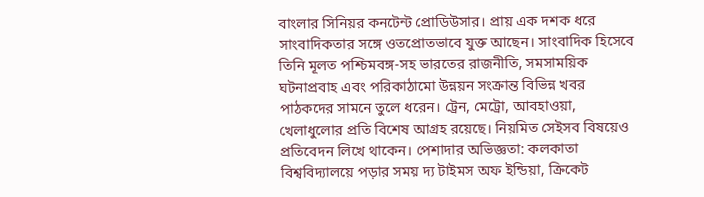বাংলার সিনিয়র কনটেন্ট প্রোডিউসার। প্রায় এক দশক ধরে সাংবাদিকতার সঙ্গে ওতপ্রোতভাবে যুক্ত আছেন। সাংবাদিক হিসেবে তিনি মূলত পশ্চিমবঙ্গ-সহ ভারতের রাজনীতি, সমসাময়িক ঘটনাপ্রবাহ এবং পরিকাঠামো উন্নয়ন সংক্রান্ত বিভিন্ন খবর পাঠকদের সামনে তুলে ধরেন। ট্রেন, মেট্রো, আবহাওয়া, খেলাধুলোর প্রতি বিশেষ আগ্রহ রয়েছে। নিয়মিত সেইসব বিষয়েও প্রতিবেদন লিখে থাকেন। পেশাদার অভিজ্ঞতা: কলকাতা বিশ্ববিদ্যালয়ে পড়ার সময় দ্য টাইমস অফ ইন্ডিয়া, ক্রিকেট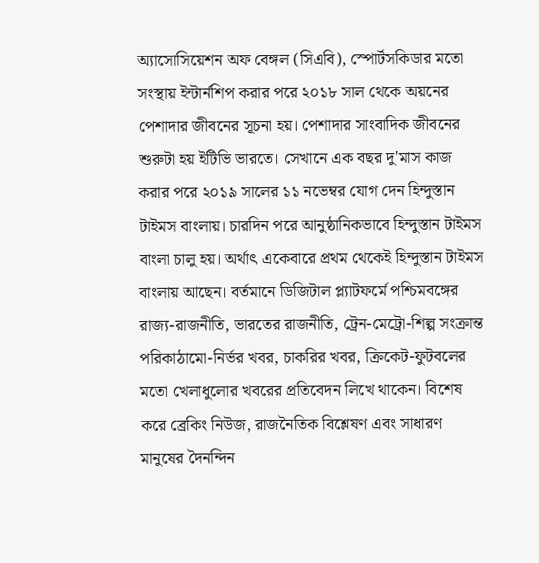অ্যাসোসিয়েশন অফ বেঙ্গল (সিএবি), স্পোর্টসকিডার মতো সংস্থায় ইন্টার্নশিপ করার পরে ২০১৮ সাল থেকে অয়নের পেশাদার জীবনের সূচনা হয়। পেশাদার সাংবাদিক জীবনের শুরুটা হয় ইটিভি ভারতে। সেখানে এক বছর দু'মাস কাজ করার পরে ২০১৯ সালের ১১ নভেম্বর যোগ দেন হিন্দুস্তান টাইমস বাংলায়। চারদিন পরে আনুষ্ঠানিকভাবে হিন্দুস্তান টাইমস বাংলা চালু হয়। অর্থাৎ একেবারে প্রথম থেকেই হিন্দুস্তান টাইমস বাংলায় আছেন। বর্তমানে ডিজিটাল প্ল্যাটফর্মে পশ্চিমবঙ্গের রাজ্য-রাজনীতি, ভারতের রাজনীতি, ট্রেন-মেট্রো-শিল্প সংক্রান্ত পরিকাঠামো-নির্ভর খবর, চাকরির খবর, ক্রিকেট-ফুটবলের মতো খেলাধুলোর খবরের প্রতিবেদন লিখে থাকেন। বিশেষ করে ব্রেকিং নিউজ, রাজনৈতিক বিশ্লেষণ এবং সাধারণ মানুষের দৈনন্দিন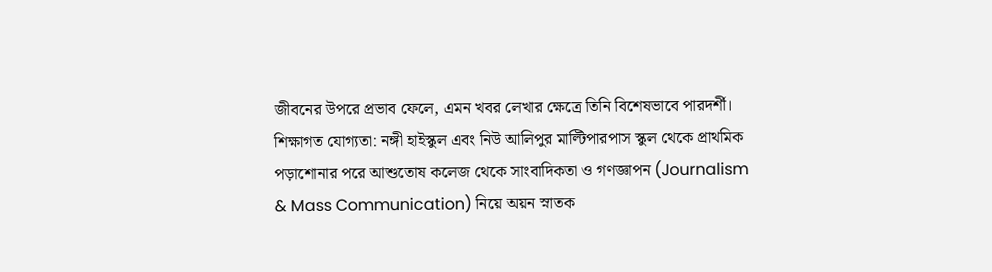জীবনের উপরে প্রভাব ফেলে, এমন খবর লেখার ক্ষেত্রে তিনি বিশেষভাবে পারদর্শী। শিক্ষাগত যোগ্যতা: নঙ্গী হাইস্কুল এবং নিউ আলিপুর মাল্টিপারপাস স্কুল থেকে প্রাথমিক পড়াশোনার পরে আশুতোষ কলেজ থেকে সাংবাদিকতা ও গণজ্ঞাপন (Journalism & Mass Communication) নিয়ে অয়ন স্নাতক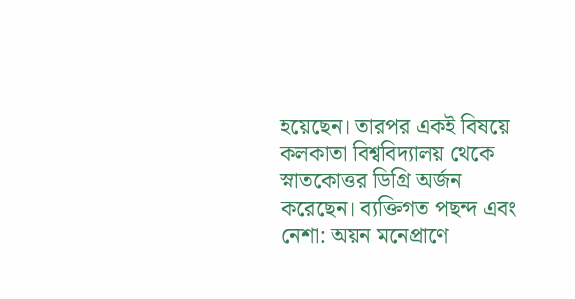হয়েছেন। তারপর একই বিষয়ে কলকাতা বিশ্ববিদ্যালয় থেকে স্নাতকোত্তর ডিগ্রি অর্জন করেছেন। ব্যক্তিগত পছন্দ এবং নেশা: অয়ন মনেপ্রাণে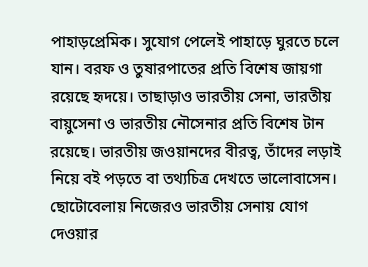পাহাড়প্রেমিক। সুযোগ পেলেই পাহাড়ে ঘুরতে চলে যান। বরফ ও তুষারপাতের প্রতি বিশেষ জায়গা রয়েছে হৃদয়ে। তাছাড়াও ভারতীয় সেনা, ভারতীয় বায়ুসেনা ও ভারতীয় নৌসেনার প্রতি বিশেষ টান রয়েছে। ভারতীয় জওয়ানদের বীরত্ব, তাঁদের লড়াই নিয়ে বই পড়তে বা তথ্যচিত্র দেখতে ভালোবাসেন। ছোটোবেলায় নিজেরও ভারতীয় সেনায় যোগ দেওয়ার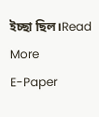ইচ্ছা ছিল।Read More
E-Paper